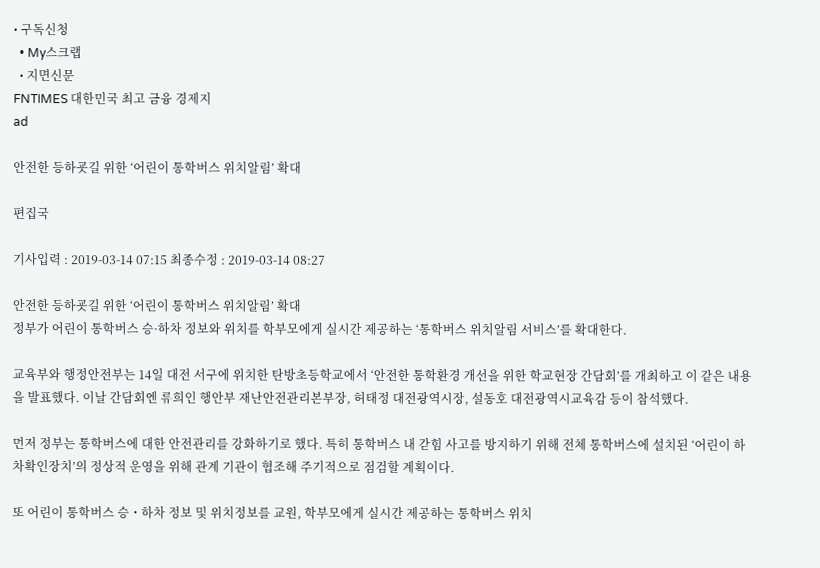• 구독신청
  • My스크랩
  • 지면신문
FNTIMES 대한민국 최고 금융 경제지
ad

안전한 등하굣길 위한 ‘어린이 통학버스 위치알림’ 확대

편집국

기사입력 : 2019-03-14 07:15 최종수정 : 2019-03-14 08:27

안전한 등하굣길 위한 ‘어린이 통학버스 위치알림’ 확대
정부가 어린이 통학버스 승·하차 정보와 위치를 학부모에게 실시간 제공하는 ‘통학버스 위치알림 서비스’를 확대한다.

교육부와 행정안전부는 14일 대전 서구에 위치한 탄방초등학교에서 ‘안전한 통학환경 개선을 위한 학교현장 간담회’를 개최하고 이 같은 내용을 발표했다. 이날 간담회엔 류희인 행안부 재난안전관리본부장, 허태정 대전광역시장, 설동호 대전광역시교육감 등이 참석했다.

먼저 정부는 통학버스에 대한 안전관리를 강화하기로 했다. 특히 통학버스 내 갇힘 사고를 방지하기 위해 전체 통학버스에 설치된 ‘어린이 하차확인장치’의 정상적 운영을 위해 관계 기관이 협조해 주기적으로 점검할 계획이다.

또 어린이 통학버스 승・하차 정보 및 위치정보를 교원, 학부모에게 실시간 제공하는 통학버스 위치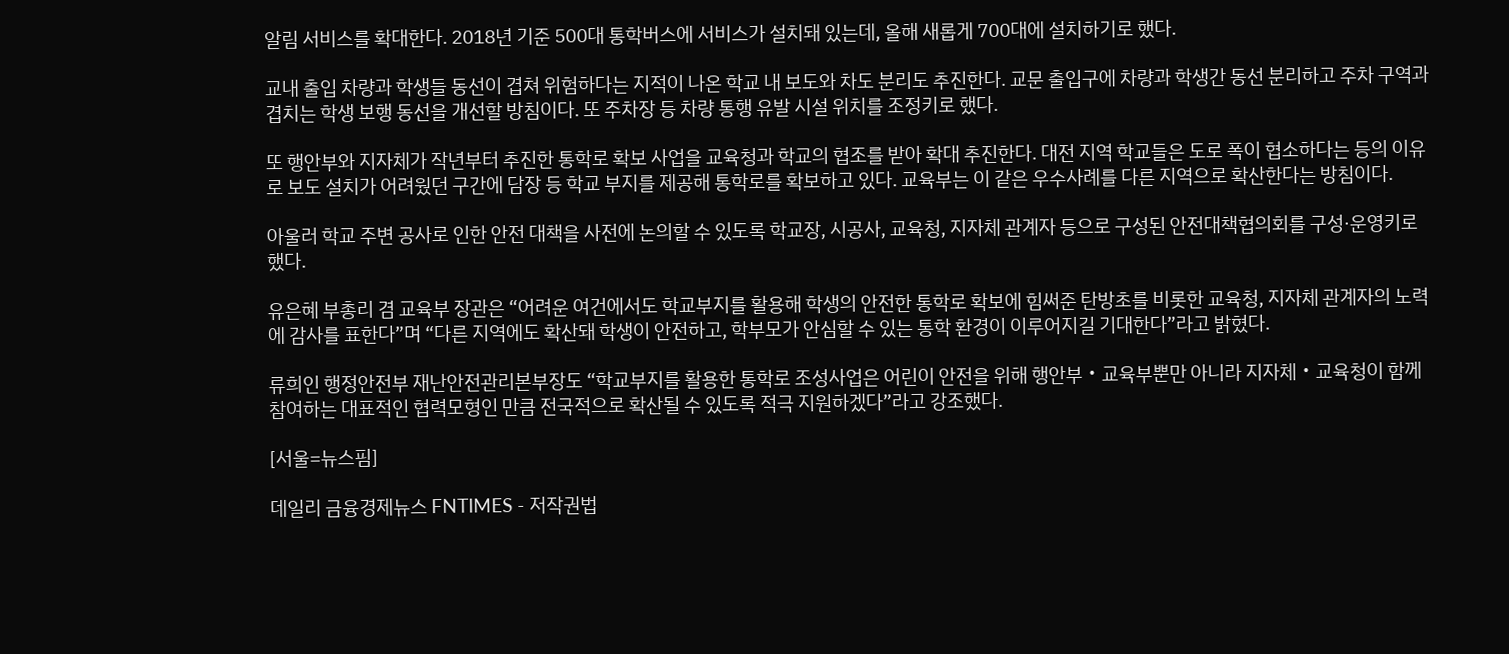알림 서비스를 확대한다. 2018년 기준 500대 통학버스에 서비스가 설치돼 있는데, 올해 새롭게 700대에 설치하기로 했다.

교내 출입 차량과 학생들 동선이 겹쳐 위험하다는 지적이 나온 학교 내 보도와 차도 분리도 추진한다. 교문 출입구에 차량과 학생간 동선 분리하고 주차 구역과 겹치는 학생 보행 동선을 개선할 방침이다. 또 주차장 등 차량 통행 유발 시설 위치를 조정키로 했다.

또 행안부와 지자체가 작년부터 추진한 통학로 확보 사업을 교육청과 학교의 협조를 받아 확대 추진한다. 대전 지역 학교들은 도로 폭이 협소하다는 등의 이유로 보도 설치가 어려웠던 구간에 담장 등 학교 부지를 제공해 통학로를 확보하고 있다. 교육부는 이 같은 우수사례를 다른 지역으로 확산한다는 방침이다.

아울러 학교 주변 공사로 인한 안전 대책을 사전에 논의할 수 있도록 학교장, 시공사, 교육청, 지자체 관계자 등으로 구성된 안전대책협의회를 구성·운영키로 했다.

유은혜 부총리 겸 교육부 장관은 “어려운 여건에서도 학교부지를 활용해 학생의 안전한 통학로 확보에 힘써준 탄방초를 비롯한 교육청, 지자체 관계자의 노력에 감사를 표한다”며 “다른 지역에도 확산돼 학생이 안전하고, 학부모가 안심할 수 있는 통학 환경이 이루어지길 기대한다”라고 밝혔다.

류희인 행정안전부 재난안전관리본부장도 “학교부지를 활용한 통학로 조성사업은 어린이 안전을 위해 행안부‧교육부뿐만 아니라 지자체‧교육청이 함께 참여하는 대표적인 협력모형인 만큼 전국적으로 확산될 수 있도록 적극 지원하겠다”라고 강조했다.

[서울=뉴스핌]

데일리 금융경제뉴스 FNTIMES - 저작권법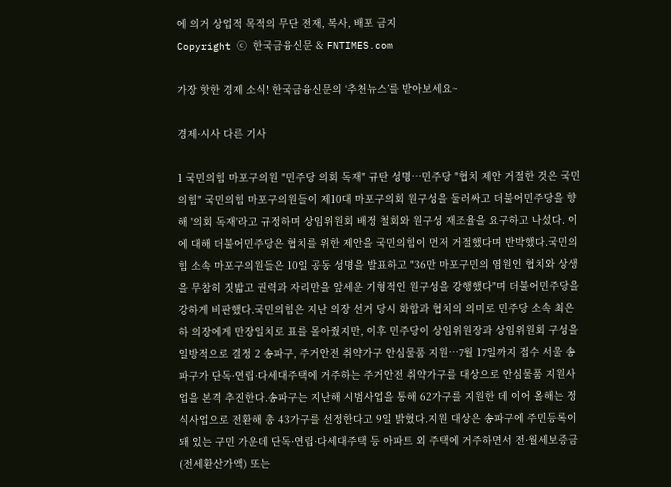에 의거 상업적 목적의 무단 전재, 복사, 배포 금지
Copyright ⓒ 한국금융신문 & FNTIMES.com

가장 핫한 경제 소식! 한국금융신문의 ‘추천뉴스’를 받아보세요~

경제·시사 다른 기사

1 국민의힘 마포구의원 "민주당 의회 독재" 규탄 성명…민주당 "협치 제안 거절한 것은 국민의힘" 국민의힘 마포구의원들이 제10대 마포구의회 원구성을 둘러싸고 더불어민주당을 향해 '의회 독재'라고 규정하며 상임위원회 배정 철회와 원구성 재조율을 요구하고 나섰다. 이에 대해 더불어민주당은 협치를 위한 제안을 국민의힘이 먼저 거절했다며 반박했다.국민의힘 소속 마포구의원들은 10일 공동 성명을 발표하고 "36만 마포구민의 염원인 협치와 상생을 무참히 짓밟고 권력과 자리만을 앞세운 기형적인 원구성을 강행했다"며 더불어민주당을 강하게 비판했다.국민의힘은 지난 의장 선거 당시 화합과 협치의 의미로 민주당 소속 최은하 의장에게 만장일치로 표를 몰아줬지만, 이후 민주당이 상임위원장과 상임위원회 구성을 일방적으로 결정 2 송파구, 주거안전 취약가구 안심물품 지원…7월 17일까지 접수 서울 송파구가 단독·연립·다세대주택에 거주하는 주거안전 취약가구를 대상으로 안심물품 지원사업을 본격 추진한다.송파구는 지난해 시범사업을 통해 62가구를 지원한 데 이어 올해는 정식사업으로 전환해 총 43가구를 선정한다고 9일 밝혔다.지원 대상은 송파구에 주민등록이 돼 있는 구민 가운데 단독·연립·다세대주택 등 아파트 외 주택에 거주하면서 전·월세보증금(전세환산가액) 또는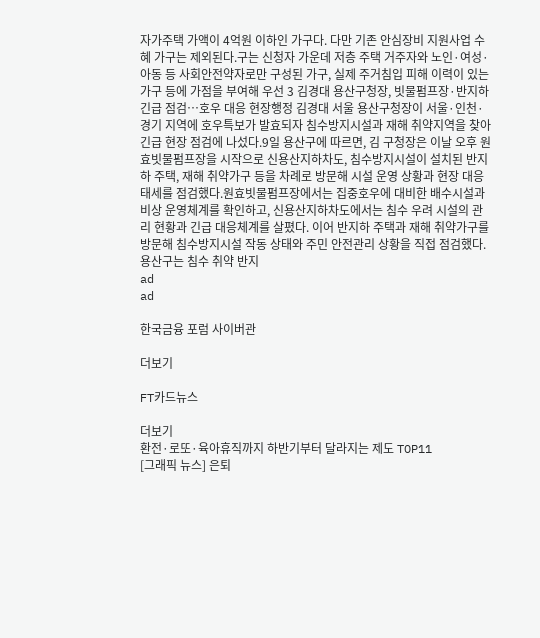자가주택 가액이 4억원 이하인 가구다. 다만 기존 안심장비 지원사업 수혜 가구는 제외된다.구는 신청자 가운데 저층 주택 거주자와 노인·여성·아동 등 사회안전약자로만 구성된 가구, 실제 주거침입 피해 이력이 있는 가구 등에 가점을 부여해 우선 3 김경대 용산구청장, 빗물펌프장·반지하 긴급 점검…호우 대응 현장행정 김경대 서울 용산구청장이 서울·인천·경기 지역에 호우특보가 발효되자 침수방지시설과 재해 취약지역을 찾아 긴급 현장 점검에 나섰다.9일 용산구에 따르면, 김 구청장은 이날 오후 원효빗물펌프장을 시작으로 신용산지하차도, 침수방지시설이 설치된 반지하 주택, 재해 취약가구 등을 차례로 방문해 시설 운영 상황과 현장 대응 태세를 점검했다.원효빗물펌프장에서는 집중호우에 대비한 배수시설과 비상 운영체계를 확인하고, 신용산지하차도에서는 침수 우려 시설의 관리 현황과 긴급 대응체계를 살폈다. 이어 반지하 주택과 재해 취약가구를 방문해 침수방지시설 작동 상태와 주민 안전관리 상황을 직접 점검했다.용산구는 침수 취약 반지
ad
ad

한국금융 포럼 사이버관

더보기

FT카드뉴스

더보기
환전·로또·육아휴직까지 하반기부터 달라지는 제도 TOP11
[그래픽 뉴스] 은퇴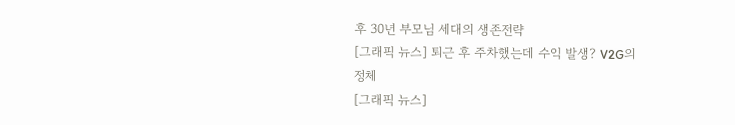후 30년 부모님 세대의 생존전략
[그래픽 뉴스] 퇴근 후 주차했는데 수익 발생? V2G의 정체
[그래픽 뉴스]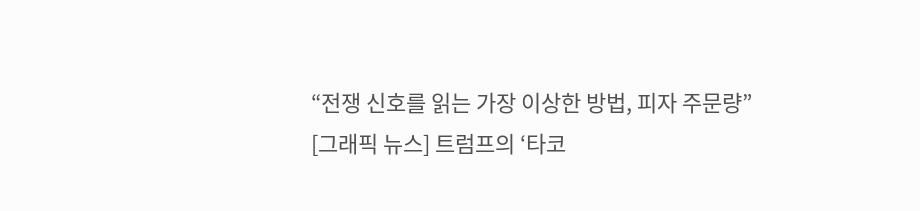“전쟁 신호를 읽는 가장 이상한 방법, 피자 주문량”
[그래픽 뉴스] 트럼프의 ‘타코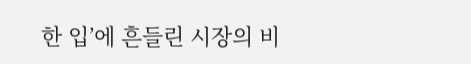한 입’에 흔들린 시장의 비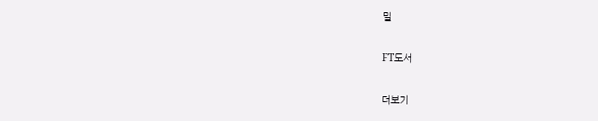밀

FT도서

더보기